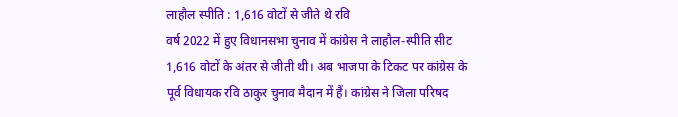लाहौल स्पीति : 1,616 वोटों से जीते थे रवि
वर्ष 2022 में हुए विधानसभा चुनाव में कांग्रेस ने लाहौल-स्पीति सीट 1,616 वोटों के अंतर से जीती थी। अब भाजपा के टिकट पर कांग्रेस के पूर्व विधायक रवि ठाकुर चुनाव मैदान में हैं। कांग्रेस ने जिला परिषद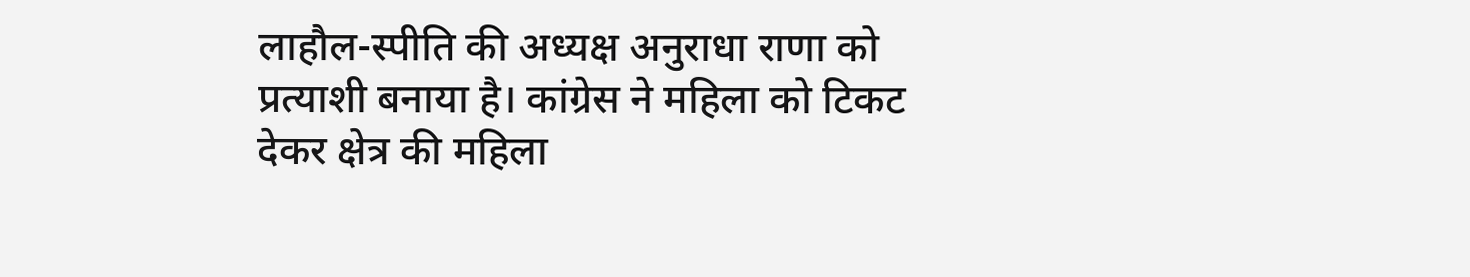लाहौल-स्पीति की अध्यक्ष अनुराधा राणा को प्रत्याशी बनाया है। कांग्रेस ने महिला को टिकट देकर क्षेत्र की महिला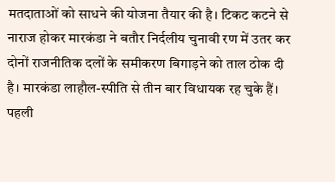मतदाताओं को साधने की योजना तैयार की है। टिकट कटने से नाराज होकर मारकंडा ने बतौर निर्दलीय चुनावी रण में उतर कर दोनों राजनीतिक दलों के समीकरण बिगाड़ने को ताल ठोक दी है। मारकंडा लाहौल-स्पीति से तीन बार विधायक रह चुके हैं। पहली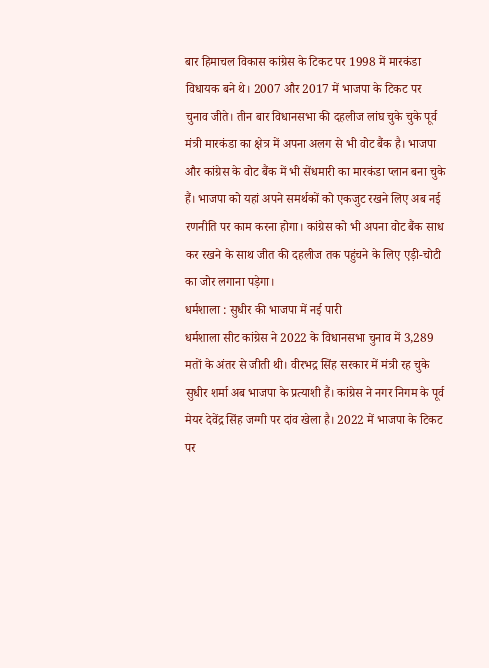बार हिमाचल विकास कांग्रेस के टिकट पर 1998 में मारकंडा विधायक बने थे। 2007 और 2017 में भाजपा के टिकट पर चुनाव जीते। तीन बार विधानसभा की दहलीज लांघ चुके चुके पूर्व मंत्री मारकंडा का क्षेत्र में अपना अलग से भी वोट बैंक है। भाजपा और कांग्रेस के वोट बैंक में भी सेंधमारी का मारकंडा प्लान बना चुके हैं। भाजपा को यहां अपने समर्थकों को एकजुट रखने लिए अब नई रणनीति पर काम करना होगा। कांग्रेस को भी अपना वोट बैंक साध कर रखने के साथ जीत की दहलीज तक पहुंचने के लिए एड़ी-चोटी का जोर लगाना पड़ेगा।
धर्मशाला : सुधीर की भाजपा में नई पारी
धर्मशाला सीट कांग्रेस ने 2022 के विधानसभा चुनाव में 3,289 मतों के अंतर से जीती थी। वीरभद्र सिंह सरकार में मंत्री रह चुके सुधीर शर्मा अब भाजपा के प्रत्याशी हैं। कांग्रेस ने नगर निगम के पूर्व मेयर देवेंद्र सिंह जग्गी पर दांव खेला है। 2022 में भाजपा के टिकट पर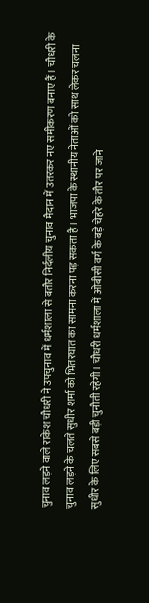चुनाव लड़ने वाले राकेश चौधरी ने उपचुनाव में धर्मशाला से बतौर निर्दलीय चुनाव मैदान में उतरकर नए समीकरण बनाए हैं। चौधरी के चुनाव लड़ने के चलते सुधीर शर्मा को भितरघात का सामना करना पड़ सकता है। भाजपा के स्थानीय नेताओं को साथ लेकर चलना सुधीर के लिए सबसे बड़ी चुनौती रहेगी। चौधरी धर्मशाला में ओबीसी वर्ग के बड़े चेहरे के तौर पर जाने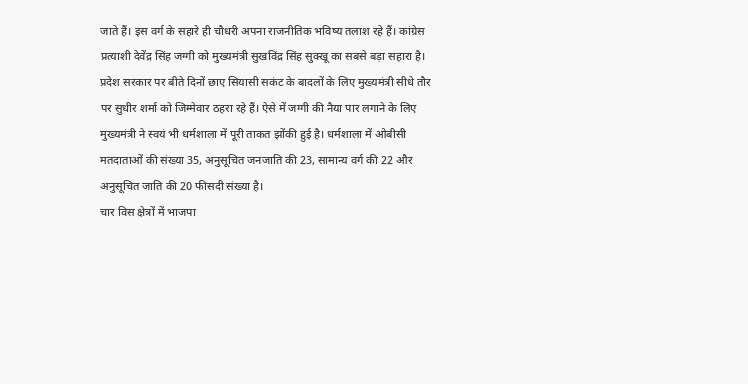जाते हैं। इस वर्ग के सहारे ही चौधरी अपना राजनीतिक भविष्य तलाश रहे हैं। कांग्रेस प्रत्याशी देवेंद्र सिंह जग्गी को मुख्यमंत्री सुखविंद्र सिंह सुक्खू का सबसे बड़ा सहारा है। प्रदेश सरकार पर बीते दिनों छाए सियासी सकंट के बादलों के लिए मुख्यमंत्री सीधे तौर पर सुधीर शर्मा को जिम्मेवार ठहरा रहे हैं। ऐसे में जग्गी की नैया पार लगाने के लिए मुख्यमंत्री ने स्वयं भी धर्मशाला में पूरी ताकत झोंकी हुई है। धर्मशाला में ओबीसी मतदाताओं की संख्या 35, अनुसूचित जनजाति की 23, सामान्य वर्ग की 22 और अनुसूचित जाति की 20 फीसदी संख्या है।
चार विस क्षेत्रों में भाजपा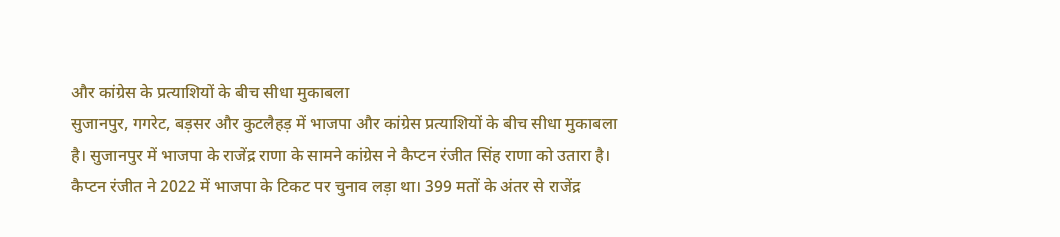और कांग्रेस के प्रत्याशियों के बीच सीधा मुकाबला
सुजानपुर, गगरेट, बड़सर और कुटलैहड़ में भाजपा और कांग्रेस प्रत्याशियों के बीच सीधा मुकाबला है। सुजानपुर में भाजपा के राजेंद्र राणा के सामने कांग्रेस ने कैप्टन रंजीत सिंह राणा को उतारा है। कैप्टन रंजीत ने 2022 में भाजपा के टिकट पर चुनाव लड़ा था। 399 मतों के अंतर से राजेंद्र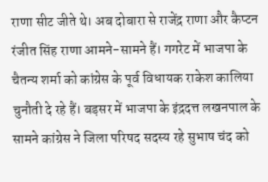राणा सीट जीते थे। अब दोबारा से राजेंद्र राणा और कैप्टन रंजीत सिंह राणा आमने-सामने हैं। गगरेट में भाजपा के चैतन्य शर्मा को कांग्रेस के पूर्व विधायक राकेश कालिया चुनौती दे रहे हैं। बड़सर में भाजपा के इंद्रदत्त लखनपाल के सामने कांग्रेस ने जिला परिषद सदस्य रहे सुभाष चंद को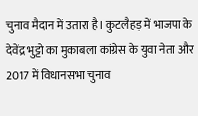चुनाव मैदान में उतारा है। कुटलैहड़ में भाजपा के देवेंद्र भुट्टो का मुकाबला कांग्रेस के युवा नेता और 2017 में विधानसभा चुनाव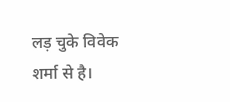लड़ चुके विवेक शर्मा से है।